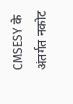CMSESY के अंतर्गत नकोट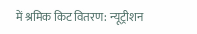में श्रमिक किट वितरण: न्यूट्रीशन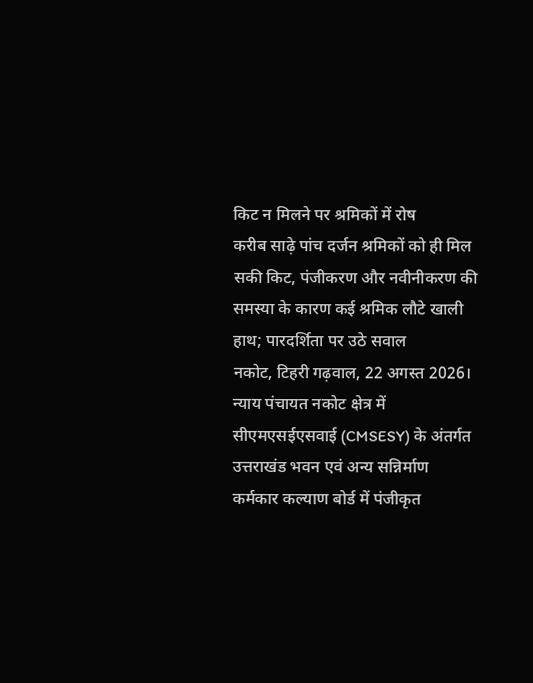किट न मिलने पर श्रमिकों में रोष
करीब साढ़े पांच दर्जन श्रमिकों को ही मिल सकी किट, पंजीकरण और नवीनीकरण की समस्या के कारण कई श्रमिक लौटे खाली हाथ; पारदर्शिता पर उठे सवाल
नकोट, टिहरी गढ़वाल, 22 अगस्त 2026। न्याय पंचायत नकोट क्षेत्र में सीएमएसईएसवाई (CMSESY) के अंतर्गत उत्तराखंड भवन एवं अन्य सन्निर्माण कर्मकार कल्याण बोर्ड में पंजीकृत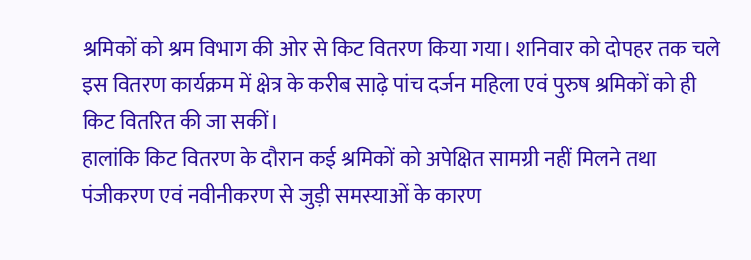श्रमिकों को श्रम विभाग की ओर से किट वितरण किया गया। शनिवार को दोपहर तक चले इस वितरण कार्यक्रम में क्षेत्र के करीब साढ़े पांच दर्जन महिला एवं पुरुष श्रमिकों को ही किट वितरित की जा सकीं।
हालांकि किट वितरण के दौरान कई श्रमिकों को अपेक्षित सामग्री नहीं मिलने तथा पंजीकरण एवं नवीनीकरण से जुड़ी समस्याओं के कारण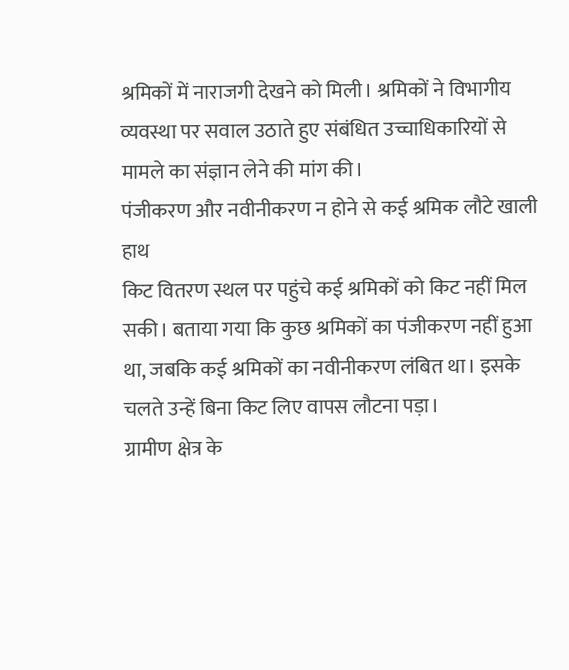श्रमिकों में नाराजगी देखने को मिली। श्रमिकों ने विभागीय व्यवस्था पर सवाल उठाते हुए संबंधित उच्चाधिकारियों से मामले का संज्ञान लेने की मांग की।
पंजीकरण और नवीनीकरण न होने से कई श्रमिक लौटे खाली हाथ
किट वितरण स्थल पर पहुंचे कई श्रमिकों को किट नहीं मिल सकी। बताया गया कि कुछ श्रमिकों का पंजीकरण नहीं हुआ था, जबकि कई श्रमिकों का नवीनीकरण लंबित था। इसके चलते उन्हें बिना किट लिए वापस लौटना पड़ा।
ग्रामीण क्षेत्र के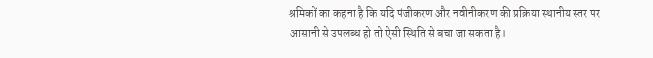श्रमिकों का कहना है कि यदि पंजीकरण और नवीनीकरण की प्रक्रिया स्थानीय स्तर पर आसानी से उपलब्ध हो तो ऐसी स्थिति से बचा जा सकता है।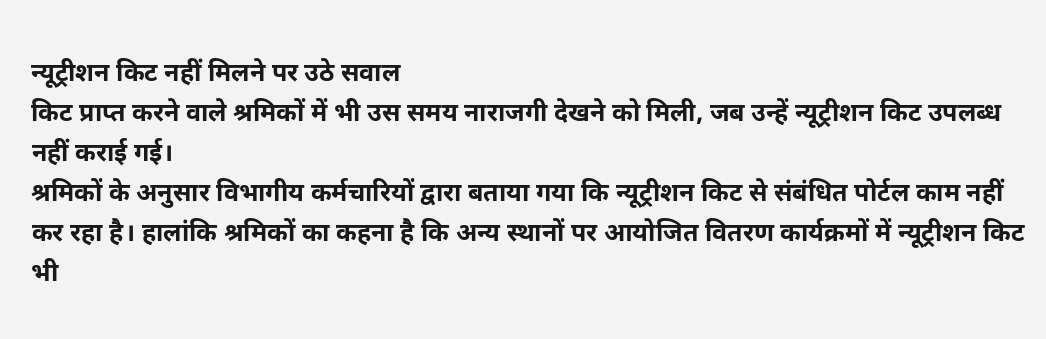न्यूट्रीशन किट नहीं मिलने पर उठे सवाल
किट प्राप्त करने वाले श्रमिकों में भी उस समय नाराजगी देखने को मिली, जब उन्हें न्यूट्रीशन किट उपलब्ध नहीं कराई गई।
श्रमिकों के अनुसार विभागीय कर्मचारियों द्वारा बताया गया कि न्यूट्रीशन किट से संबंधित पोर्टल काम नहीं कर रहा है। हालांकि श्रमिकों का कहना है कि अन्य स्थानों पर आयोजित वितरण कार्यक्रमों में न्यूट्रीशन किट भी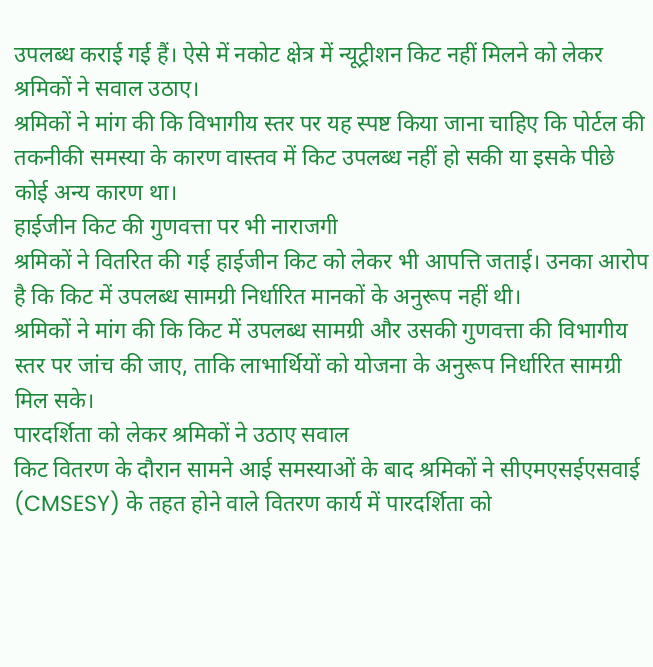उपलब्ध कराई गई हैं। ऐसे में नकोट क्षेत्र में न्यूट्रीशन किट नहीं मिलने को लेकर श्रमिकों ने सवाल उठाए।
श्रमिकों ने मांग की कि विभागीय स्तर पर यह स्पष्ट किया जाना चाहिए कि पोर्टल की तकनीकी समस्या के कारण वास्तव में किट उपलब्ध नहीं हो सकी या इसके पीछे कोई अन्य कारण था।
हाईजीन किट की गुणवत्ता पर भी नाराजगी
श्रमिकों ने वितरित की गई हाईजीन किट को लेकर भी आपत्ति जताई। उनका आरोप है कि किट में उपलब्ध सामग्री निर्धारित मानकों के अनुरूप नहीं थी।
श्रमिकों ने मांग की कि किट में उपलब्ध सामग्री और उसकी गुणवत्ता की विभागीय स्तर पर जांच की जाए, ताकि लाभार्थियों को योजना के अनुरूप निर्धारित सामग्री मिल सके।
पारदर्शिता को लेकर श्रमिकों ने उठाए सवाल
किट वितरण के दौरान सामने आई समस्याओं के बाद श्रमिकों ने सीएमएसईएसवाई (CMSESY) के तहत होने वाले वितरण कार्य में पारदर्शिता को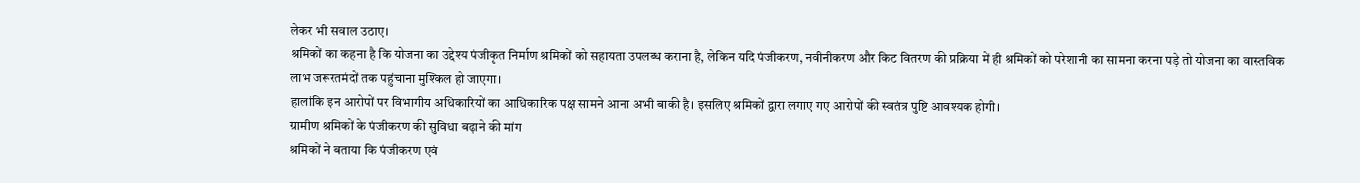लेकर भी सवाल उठाए।
श्रमिकों का कहना है कि योजना का उद्देश्य पंजीकृत निर्माण श्रमिकों को सहायता उपलब्ध कराना है, लेकिन यदि पंजीकरण, नवीनीकरण और किट वितरण की प्रक्रिया में ही श्रमिकों को परेशानी का सामना करना पड़े तो योजना का वास्तविक लाभ जरूरतमंदों तक पहुंचाना मुश्किल हो जाएगा।
हालांकि इन आरोपों पर विभागीय अधिकारियों का आधिकारिक पक्ष सामने आना अभी बाकी है। इसलिए श्रमिकों द्वारा लगाए गए आरोपों की स्वतंत्र पुष्टि आवश्यक होगी।
ग्रामीण श्रमिकों के पंजीकरण की सुविधा बढ़ाने की मांग
श्रमिकों ने बताया कि पंजीकरण एवं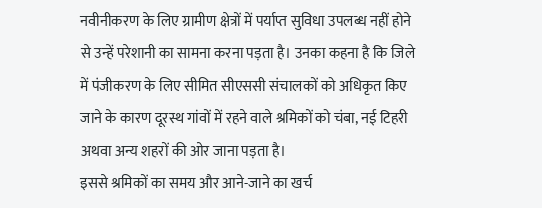नवीनीकरण के लिए ग्रामीण क्षेत्रों में पर्याप्त सुविधा उपलब्ध नहीं होने से उन्हें परेशानी का सामना करना पड़ता है। उनका कहना है कि जिले में पंजीकरण के लिए सीमित सीएससी संचालकों को अधिकृत किए जाने के कारण दूरस्थ गांवों में रहने वाले श्रमिकों को चंबा, नई टिहरी अथवा अन्य शहरों की ओर जाना पड़ता है।
इससे श्रमिकों का समय और आने-जाने का खर्च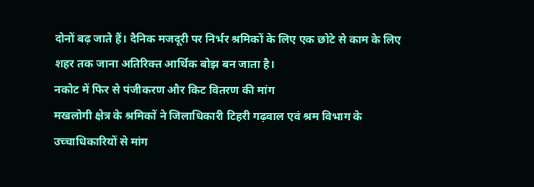दोनों बढ़ जाते हैं। दैनिक मजदूरी पर निर्भर श्रमिकों के लिए एक छोटे से काम के लिए शहर तक जाना अतिरिक्त आर्थिक बोझ बन जाता है।
नकोट में फिर से पंजीकरण और किट वितरण की मांग
मखलोगी क्षेत्र के श्रमिकों ने जिलाधिकारी टिहरी गढ़वाल एवं श्रम विभाग के उच्चाधिकारियों से मांग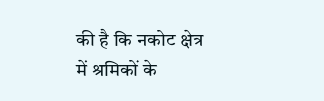की है कि नकोट क्षेत्र में श्रमिकों के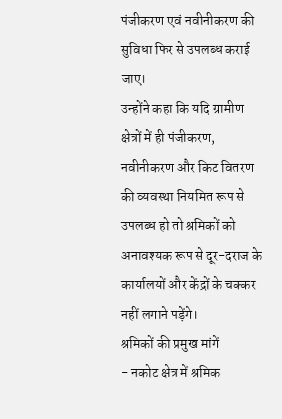पंजीकरण एवं नवीनीकरण की सुविधा फिर से उपलब्ध कराई जाए।
उन्होंने कहा कि यदि ग्रामीण क्षेत्रों में ही पंजीकरण, नवीनीकरण और किट वितरण की व्यवस्था नियमित रूप से उपलब्ध हो तो श्रमिकों को अनावश्यक रूप से दूर-दराज के कार्यालयों और केंद्रों के चक्कर नहीं लगाने पड़ेंगे।
श्रमिकों की प्रमुख मांगें
- नकोट क्षेत्र में श्रमिक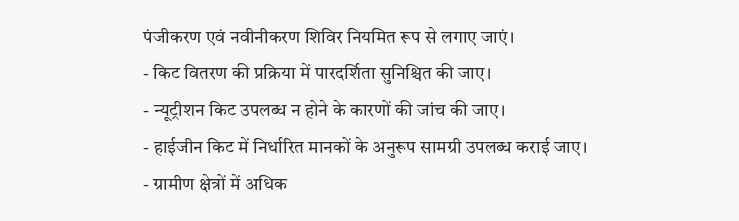पंजीकरण एवं नवीनीकरण शिविर नियमित रूप से लगाए जाएं।
- किट वितरण की प्रक्रिया में पारदर्शिता सुनिश्चित की जाए।
- न्यूट्रीशन किट उपलब्ध न होने के कारणों की जांच की जाए।
- हाईजीन किट में निर्धारित मानकों के अनुरूप सामग्री उपलब्ध कराई जाए।
- ग्रामीण क्षेत्रों में अधिक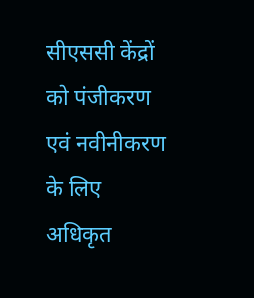सीएससी केंद्रों को पंजीकरण एवं नवीनीकरण के लिए अधिकृत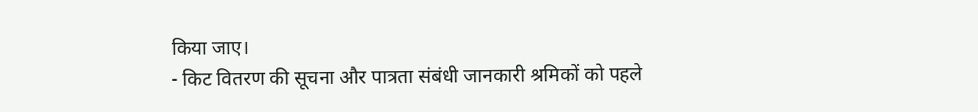किया जाए।
- किट वितरण की सूचना और पात्रता संबंधी जानकारी श्रमिकों को पहले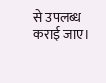से उपलब्ध कराई जाए।